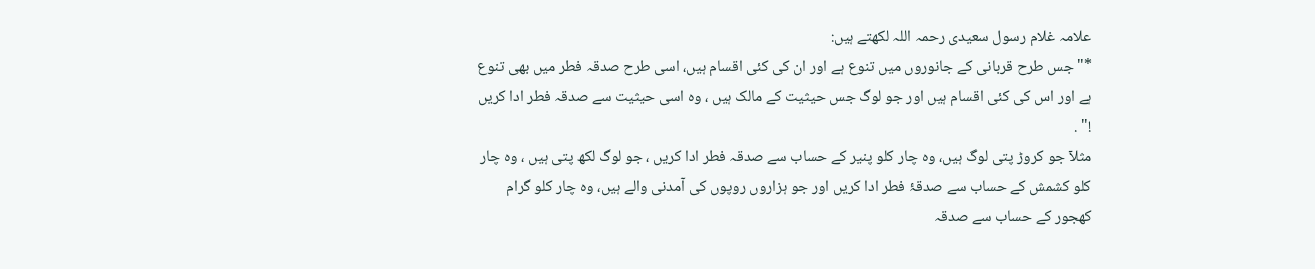علامہ غلام رسول سعیدی رحمہ اللہ لکھتے ہیں:
*"جس طرح قربانی کے جانوروں میں تنوع ہے اور ان کی کئی اقسام ہیں، اسی طرح صدقہ فطر میں بھی تنوع ہے اور اس کی کئی اقسام ہیں اور جو لوگ جس حیثیت کے مالک ہیں ، وہ اسی حیثیت سے صدقہ فطر ادا کریں !" .
مثلاٙ جو کروڑ پتی لوگ ہیں، وہ چار کلو پنیر کے حساب سے صدقہ فطر ادا کریں ، جو لوگ لکھ پتی ہیں ، وہ چار کلو کشمش کے حساب سے صدقۂ فطر ادا کریں اور جو ہزاروں روپوں کی آمدنی والے ہیں، وہ چار کلو گرام کھجور کے حساب سے صدقہ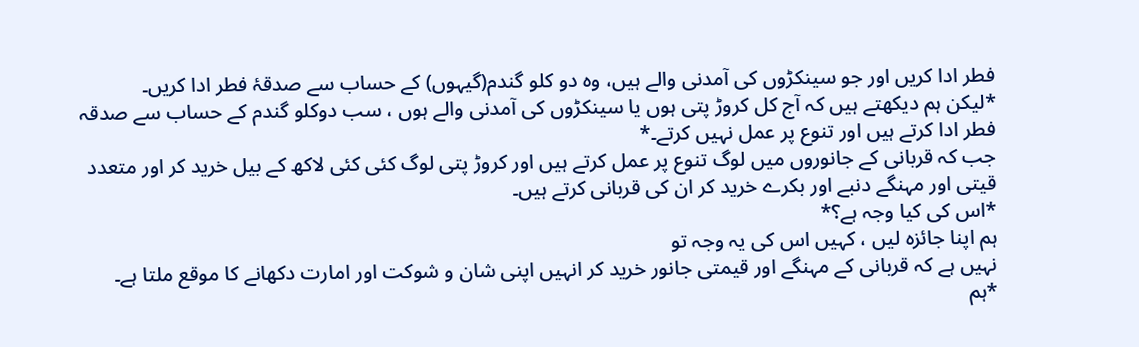فطر ادا کریں اور جو سینکڑوں کی آمدنی والے ہیں، وہ دو کلو گندم(گیہوں) کے حساب سے صدقۂ فطر ادا کریں۔
*لیکن ہم دیکھتے ہیں کہ آج کل کروڑ پتی ہوں یا سینکڑوں کی آمدنی والے ہوں ، سب دوکلو گندم کے حساب سے صدقہ فطر ادا کرتے ہیں اور تنوع پر عمل نہیں کرتے۔*
جب کہ قربانی کے جانوروں میں لوگ تنوع پر عمل کرتے ہیں اور کروڑ پتی لوگ کئی کئی لاکھ کے بیل خرید کر اور متعدد قیتی اور مہنگے دنبے اور بکرے خرید کر ان کی قربانی کرتے ہیں۔
*اس کی کیا وجہ ہے؟*
ہم اپنا جائزہ لیں ، کہیں اس کی یہ وجہ تو
نہیں ہے کہ قربانی کے مہنگے اور قیمتی جانور خرید کر انہیں اپنی شان و شوکت اور امارت دکھانے کا موقع ملتا ہے۔
*ہم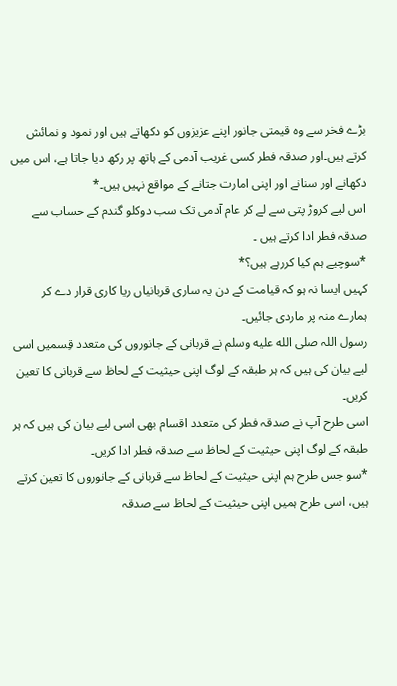بڑے فخر سے وہ قیمتی جانور اپنے عزیزوں کو دکھاتے ہیں اور نمود و نمائش کرتے ہیں۔اور صدقہ فطر کسی غریب آدمی کے ہاتھ پر رکھ دیا جاتا ہے، اس میں دکھانے اور سنانے اور اپنی امارت جتانے کے مواقع نہیں ہیں۔*
اس لیے کروڑ پتی سے لے کر عام آدمی تک سب دوکلو گندم کے حساب سے صدقہ فطر ادا کرتے ہیں ۔
*سوچیے ہم کیا کررہے ہیں؟*
کہیں ایسا نہ ہو کہ قیامت کے دن یہ ساری قربانیاں ریا کاری قرار دے کر ہمارے منہ پر ماردی جائیں۔
رسول اللہ صلى الله عليه وسلم نے قربانی کے جانوروں کی متعدد قِسمیں اسی لیے بیان کی ہیں کہ ہر طبقہ کے لوگ اپنی حیثیت کے لحاظ سے قربانی کا تعین کریں۔
اسی طرح آپ نے صدقہ فطر کی متعدد اقسام بھی اسی لیے بیان کی ہیں کہ ہر طبقہ کے لوگ اپنی حیثیت کے لحاظ سے صدقہ فطر ادا کریں۔
*سو جس طرح ہم اپنی حیثیت کے لحاظ سے قربانی کے جانوروں کا تعین کرتے ہیں، اسی طرح ہمیں اپنی حیثیت کے لحاظ سے صدقہ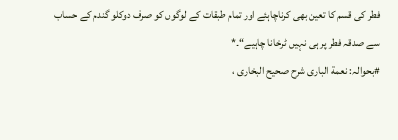فطر کی قسم کا تعین بھی کرناچاہئے اور تمام طبقات کے لوگوں کو صرف دوکلو گندم کے حساب سے صدقہ فطر پر ہی نہیں ٹرخانا چاہیے“۔*
#بحوالہ: نعمة الباری شرح صحیح البخاری ،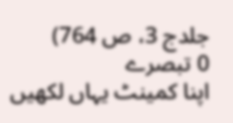جلدج 3، ص 764)
0 تبصرے
اپنا کمینٹ یہاں لکھیں